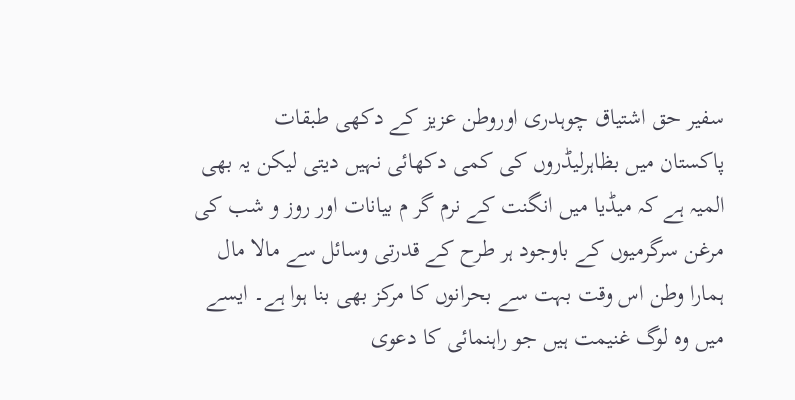سفیر حق اشتیاق چوہدری اوروطن عزیز کے دکھی طبقات
پاکستان میں بظاہرلیڈروں کی کمی دکھائی نہیں دیتی لیکن یہ بھی المیہ ہے کہ میڈیا میں انگنت کے نرم گر م بیانات اور روز و شب کی مرغن سرگرمیوں کے باوجود ہر طرح کے قدرتی وسائل سے مالا مال ہمارا وطن اس وقت بہت سے بحرانوں کا مرکز بھی بنا ہوا ہے۔ ایسے میں وہ لوگ غنیمت ہیں جو راہنمائی کا دعوی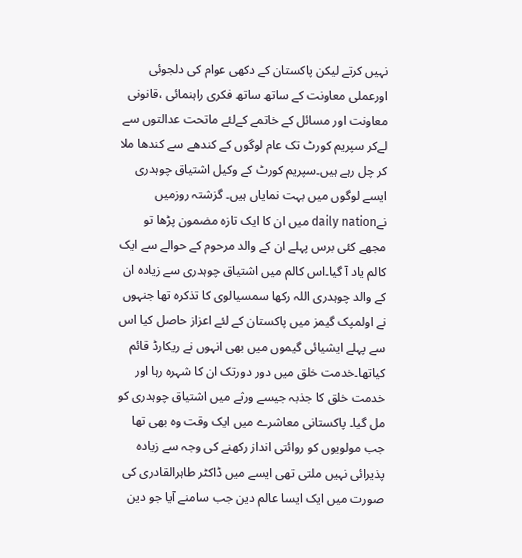نہیں کرتے لیکن پاکستان کے دکھی عوام کی دلجوئی اورعملی معاونت کے ساتھ ساتھ فکری راہنمائی ،قانونی معاونت اور مسائل کے خاتمے کےلئے ماتحت عدالتوں سے لےکر سپریم کورٹ تک عام لوگوں کے کندھے سے کندھا ملا کر چل رہے ہیں۔سپریم کورٹ کے وکیل اشتیاق چوہدری ایسے لوگوں میں بہت نمایاں ہیں۔ گزشتہ روزمیں نےdaily nation میں ان کا ایک تازہ مضمون پڑھا تو مجھے کئی برس پہلے ان کے والد مرحوم کے حوالے سے ایک کالم یاد آ گیا۔اس کالم میں اشتیاق چوہدری سے زیادہ ان کے والد چوہدری اللہ رکھا سمسیالوی کا تذکرہ تھا جنہوں نے اولمپک گیمز میں پاکستان کے لئے اعزاز حاصل کیا اس سے پہلے ایشیائی گیموں میں بھی انہوں نے ریکارڈ قائم کیاتھا۔خدمت خلق میں دور دورتک ان کا شہرہ رہا اور خدمت خلق کا جذبہ جیسے ورثے میں اشتیاق چوہدری کو مل گیا۔ پاکستانی معاشرے میں ایک وقت وہ بھی تھا جب مولویوں کو روائتی انداز رکھنے کی وجہ سے زیادہ پذیرائی نہیں ملتی تھی ایسے میں ڈاکٹر طاہرالقادری کی صورت میں ایک ایسا عالم دین جب سامنے آیا جو دین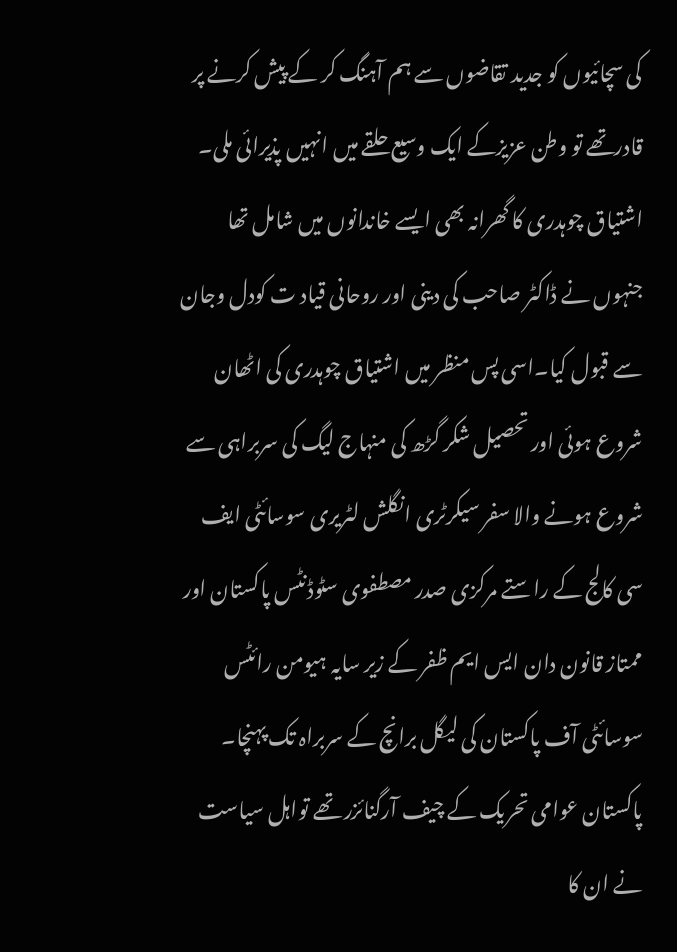کی سچائیوں کو جدید تقاضوں سے ہم آہنگ کر کے پیش کرنے پر قادرتھے تو وطن عزیزکے ایک وسیع حلقے میں انہیں پذیرائی ملی۔ اشتیاق چوہدری کا گھرانہ بھی ایسے خاندانوں میں شامل تھا جنہوں نے ڈاکٹر صاحب کی دینی اور روحانی قیاد ت کودل وجان سے قبول کیا۔اسی پس منظر میں اشتیاق چوہدری کی اٹھان شروع ہوئی اور تحصیل شکر گڑھ کی منہاج لیگ کی سربراہی سے شروع ہونے والا سفر سیکرٹری انگلش لٹریری سوسائٹی ایف سی کالج کے راستے مرکزی صدر مصطفوی سٹوڈنٹس پاکستان اور ممتاز قانون دان ایس ایم ظفر کے زیر سایہ ہیومن رائٹس سوسائٹی آف پاکستان کی لیگل برانچ کے سربراہ تک پہنچا۔ پاکستان عوامی تحریک کے چیف آرگنائزر تھے تواہل سیاست نے ان کا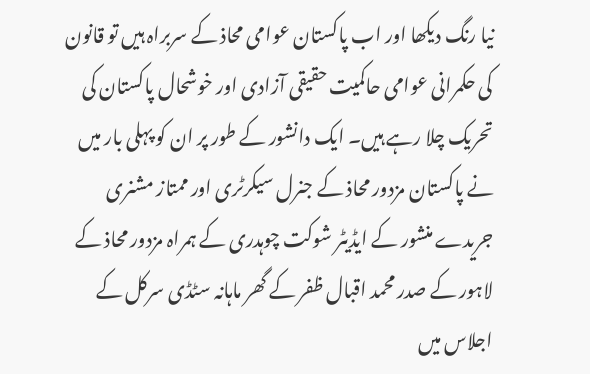نیا رنگ دیکھا اور اب پاکستان عوامی محاذ کے سربراہ ہیں تو قانون کی حکمرانی عوامی حاکمیت حقیقی آزادی اور خوشحال پاکستان کی تحریک چلا رہے ہیں۔ ایک دانشور کے طور پر ان کو پہلی بار میں نے پاکستان مزدور محاذ کے جنرل سیکرٹری اور ممتاز مشنری جریدے منشور کے ایڈیٹر شوکت چوہدری کے ہمراہ مزدور محاذ کے لاہور کے صدر محمد اقبال ظفر کے گھر ماہانہ سٹڈی سرکل کے اجلاس میں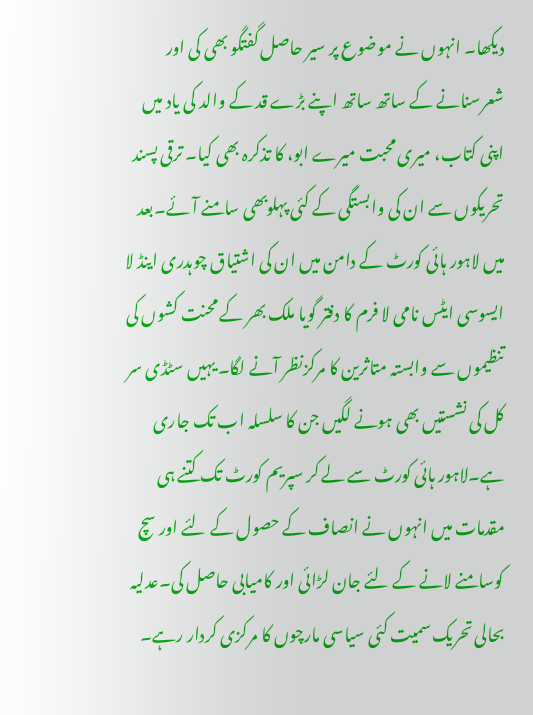دیکھا۔ انہوں نے موضوع پر سیر حاصل گفتگو بھی کی اور شعرسنانے کے ساتھ ساتھ اپنے بڑے قد کے والد کی یاد میں اپنی کتاب، میری محبت میرے ابو، کا تذکرہ بھی کیا۔ ترقی پسند تحریکوں سے ان کی وابستگی کے کئی پہلوبھی سامنے آئے۔بعد میں لاہور ہائی کورٹ کے دامن میں ان کی اشتیاق چوہدری اینڈ لا ایسوسی ایٹس نامی لا فرم کا دفتر گویا ملک بھر کے محنت کشوں کی تنظیموں سے وابستہ متاثرین کا مرکزنظر آنے لگا۔ یہیں سٹڈی سر کل کی نشستیں بھی ہونے لگیں جن کا سلسلہ اب تک جاری ہے۔لاہور ہائی کورٹ سے لے کر سپریم کورٹ تک کتنے ہی مقدمات میں انہوں نے انصاف کے حصول کے لئے اور سچ کوسامنے لانے کے لئے جان لڑائی اور کامیابی حاصل کی۔عدلیہ بحالی تحریک سمیت کئی سیاسی مارچوں کا مرکزی کردار رہے۔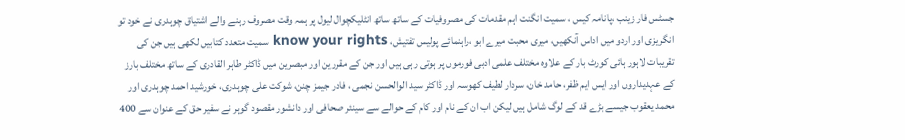جسٹس فار زینب ،پانامہ کیس ، سمیت انگنت اہم مقدمات کی مصروفیات کے ساتھ ساتھ انٹلیکچوال لیول پر ہمہ وقت مصروف رہنے والے اشتیاق چوہدری نے خود تو انگریزی اور اردو میں اداس آنکھیں، میری محبت میرے ابو ،راہنمائے پولیس تفتیش، know your rights سمیت متعدد کتابیں لکھی ہیں جن کی تقریبات لاہور ہائی کورٹ بار کے علاوہ مختلف علمی ادبی فورموں پر ہوتی رہی ہیں اور جن کے مقررین اور مبصرین میں ڈاکٹر طاہر القادری کے ساتھ مختلف بارز کے عہدیداروں اور ایس ایم ظفر، حامد خان، سردار لطیف کھوسہ اور ڈاکٹر سید الوالحسن نجمی ، فادر جیمز چنن، شوکت علی چوہدری، خورشید احمد چوہدری اور محمد یعقوب جیسے بڑے قد کے لوگ شامل ہیں لیکن اب ان کے نام اور کام کے حوالے سے سینئر صحافی اور دانشور مقصود گوہر نے سفیر حق کے عنوان سے 400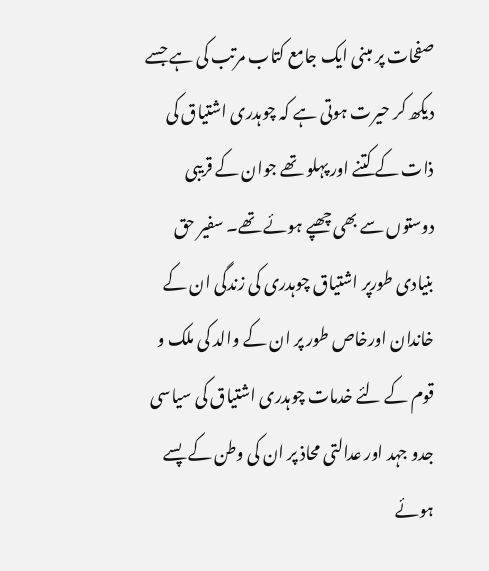صفحات پر مبنی ایک جامع کتاب مرتب کی ہے جسے دیکھ کر حیرت ہوتی ہے کہ چوہدری اشتیاق کی ذات کے کتنے اور پہلو تھے جوان کے قریبی دوستوں سے بھی چھپے ہوئے تھے۔ سفیر حق بنیادی طورپر اشتیاق چوہدری کی زندگی ان کے خاندان اورخاص طور پر ان کے والد کی ملک و قوم کے لئے خدمات چوہدری اشتیاق کی سیاسی جدو جہد اور عدالتی محاذ پر ان کی وطن کے پسے ہوئے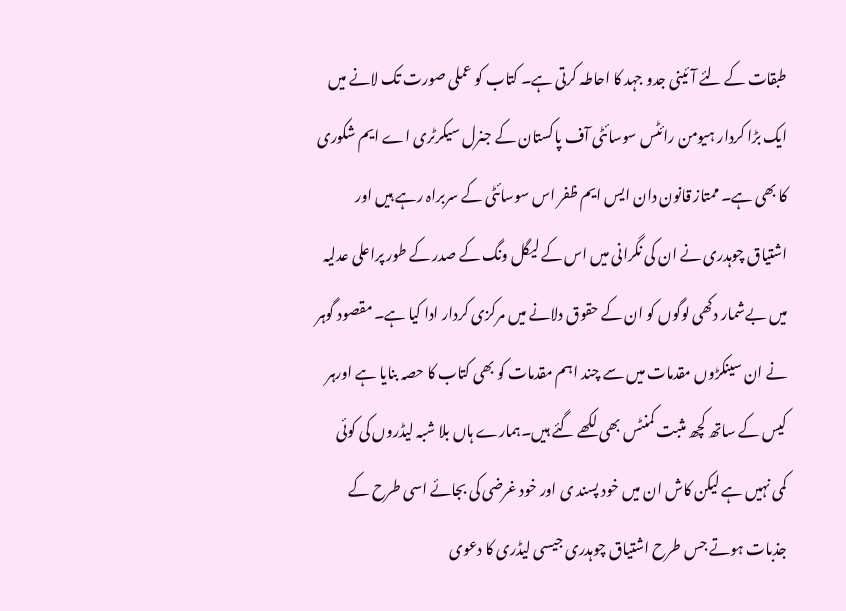طبقات کے لئے آئینی جدو جہد کا احاطہ کرتی ہے۔ کتاب کو عملی صورت تک لانے میں ایک بڑا کردار ہیومن رائٹس سوسائٹی آف پاکستان کے جنرل سیکرٹری اے ایم شکوری کا بھی ہے۔ ممتاز قانون دان ایس ایم ظفر اس سوسائٹی کے سربراہ رہے ہیں اور اشتیاق چوہدری نے ان کی نگرانی میں اس کے لیگل ونگ کے صدر کے طور پراعلی عدلیہ میں بےشمار دکھی لوگوں کو ان کے حقوق دلانے میں مرکزی کردار ادا کیا ہے۔ مقصود گوہر نے ان سینکڑوں مقدمات میں سے چند اہم مقدمات کو بھی کتاب کا حصہ بنایا ہے اورہر کیس کے ساتھ کچھ مثبت کمنٹس بھی لکھے گئے ہیں۔ہمارے ہاں بلا شبہ لیڈروں کی کوئی کمی نہیں ہے لیکن کاش ان میں خود پسند ی اور خود غرضی کی بجائے اسی طرح کے جذبات ہوتے جس طرح اشتیاق چوہدری جیسی لیڈری کا دعوی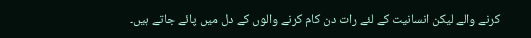کرنے والے لیکن انسانیت کے لئے رات دن کام کرنے والوں کے دل میں پائے جاتے ہیں۔